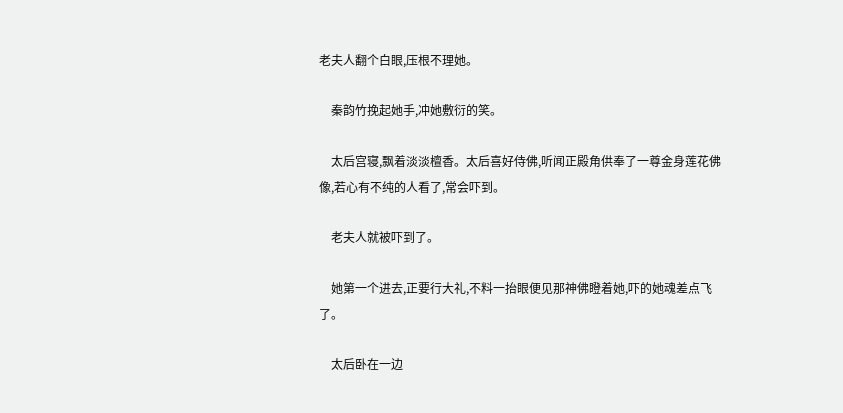老夫人翻个白眼,压根不理她。

    秦韵竹挽起她手,冲她敷衍的笑。

    太后宫寝,飘着淡淡檀香。太后喜好侍佛,听闻正殿角供奉了一尊金身莲花佛像,若心有不纯的人看了,常会吓到。

    老夫人就被吓到了。

    她第一个进去,正要行大礼,不料一抬眼便见那神佛瞪着她,吓的她魂差点飞了。

    太后卧在一边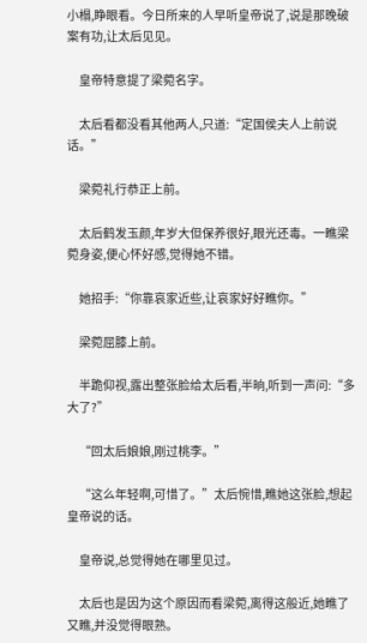小榻,睁眼看。今日所来的人早听皇帝说了,说是那晚破案有功,让太后见见。

    皇帝特意提了梁菀名字。

    太后看都没看其他两人,只道:“定国侯夫人上前说话。”

    梁菀礼行恭正上前。

    太后鹤发玉颜,年岁大但保养很好,眼光还毒。一瞧梁菀身姿,便心怀好感,觉得她不错。

    她招手:“你靠哀家近些,让哀家好好瞧你。”

    梁菀屈膝上前。

    半跪仰视,露出整张脸给太后看,半晌,听到一声问:“多大了?”

    “回太后娘娘,刚过桃李。”

    “这么年轻啊,可惜了。”太后惋惜,瞧她这张脸,想起皇帝说的话。

    皇帝说,总觉得她在哪里见过。

    太后也是因为这个原因而看梁菀,离得这般近,她瞧了又瞧,并没觉得眼熟。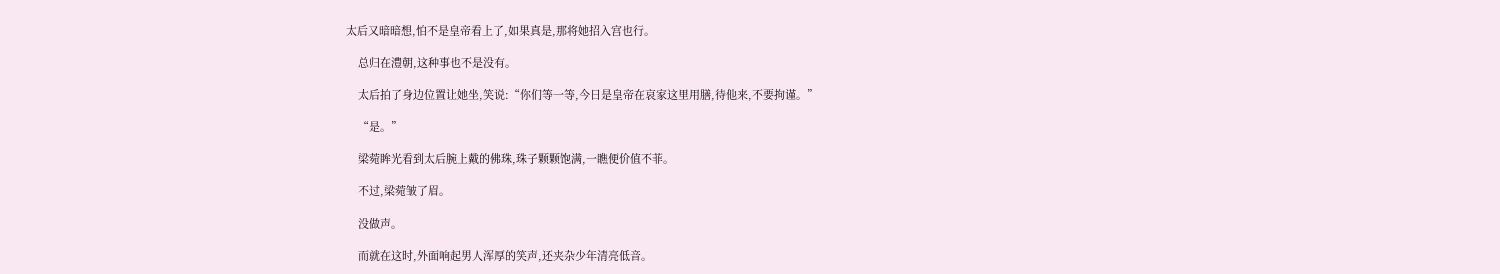太后又暗暗想,怕不是皇帝看上了,如果真是,那将她招入宫也行。

    总归在澧朝,这种事也不是没有。

    太后拍了身边位置让她坐,笑说:“你们等一等,今日是皇帝在哀家这里用膳,待他来,不要拘谨。”

    “是。”

    梁菀眸光看到太后腕上戴的佛珠,珠子颗颗饱满,一瞧便价值不菲。

    不过,梁菀皱了眉。

    没做声。

    而就在这时,外面响起男人浑厚的笑声,还夹杂少年清亮低音。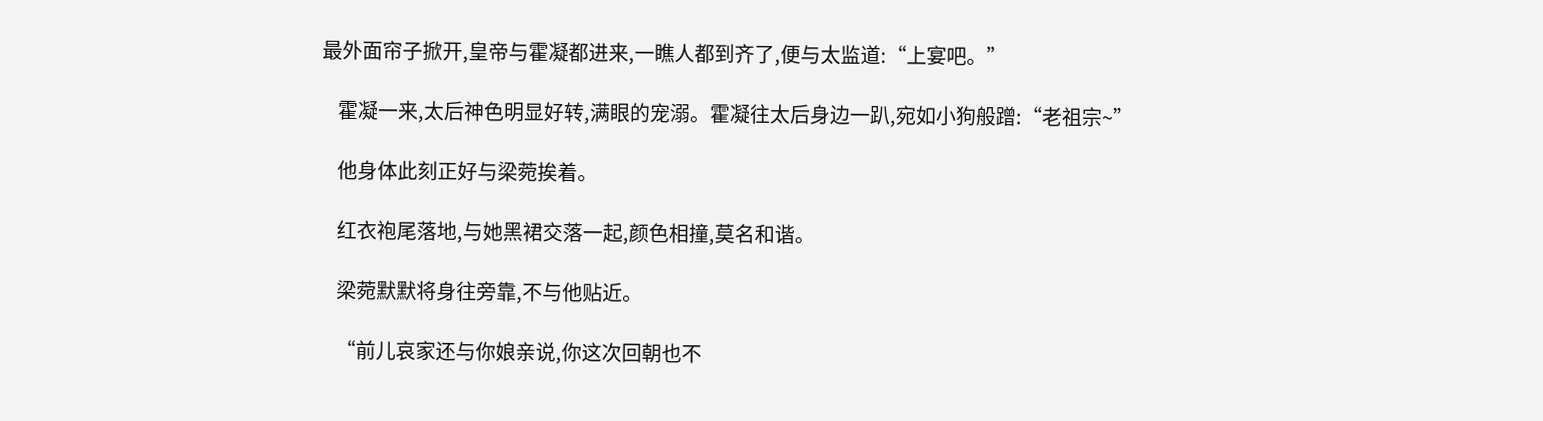最外面帘子掀开,皇帝与霍凝都进来,一瞧人都到齐了,便与太监道:“上宴吧。”

    霍凝一来,太后神色明显好转,满眼的宠溺。霍凝往太后身边一趴,宛如小狗般蹭:“老祖宗~”

    他身体此刻正好与梁菀挨着。

    红衣袍尾落地,与她黑裙交落一起,颜色相撞,莫名和谐。

    梁菀默默将身往旁靠,不与他贴近。

    “前儿哀家还与你娘亲说,你这次回朝也不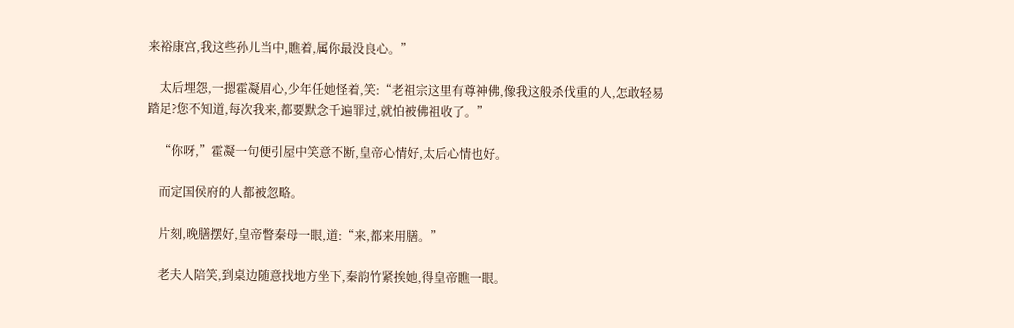来裕康宫,我这些孙儿当中,瞧着,属你最没良心。”

    太后埋怨,一摁霍凝眉心,少年任她怪着,笑:“老祖宗这里有尊神佛,像我这般杀伐重的人,怎敢轻易踏足?您不知道,每次我来,都要默念千遍罪过,就怕被佛祖收了。”

    “你呀,”霍凝一句便引屋中笑意不断,皇帝心情好,太后心情也好。

    而定国侯府的人都被忽略。

    片刻,晚膳摆好,皇帝瞥秦母一眼,道:“来,都来用膳。”

    老夫人陪笑,到桌边随意找地方坐下,秦韵竹紧挨她,得皇帝瞧一眼。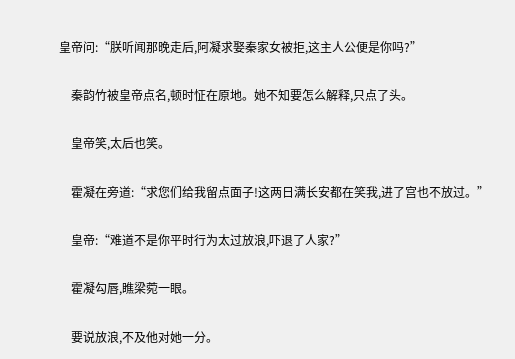皇帝问:“朕听闻那晚走后,阿凝求娶秦家女被拒,这主人公便是你吗?”

    秦韵竹被皇帝点名,顿时怔在原地。她不知要怎么解释,只点了头。

    皇帝笑,太后也笑。

    霍凝在旁道:“求您们给我留点面子!这两日满长安都在笑我,进了宫也不放过。”

    皇帝:“难道不是你平时行为太过放浪,吓退了人家?”

    霍凝勾唇,瞧梁菀一眼。

    要说放浪,不及他对她一分。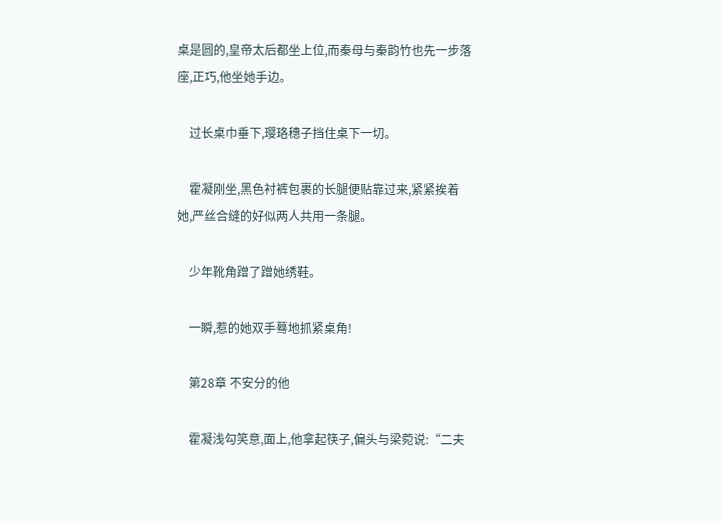桌是圆的,皇帝太后都坐上位,而秦母与秦韵竹也先一步落座,正巧,他坐她手边。

    过长桌巾垂下,璎珞穗子挡住桌下一切。

    霍凝刚坐,黑色衬裤包裹的长腿便贴靠过来,紧紧挨着她,严丝合缝的好似两人共用一条腿。

    少年靴角蹭了蹭她绣鞋。

    一瞬,惹的她双手蓦地抓紧桌角!

    第28章 不安分的他

    霍凝浅勾笑意,面上,他拿起筷子,偏头与梁菀说:“二夫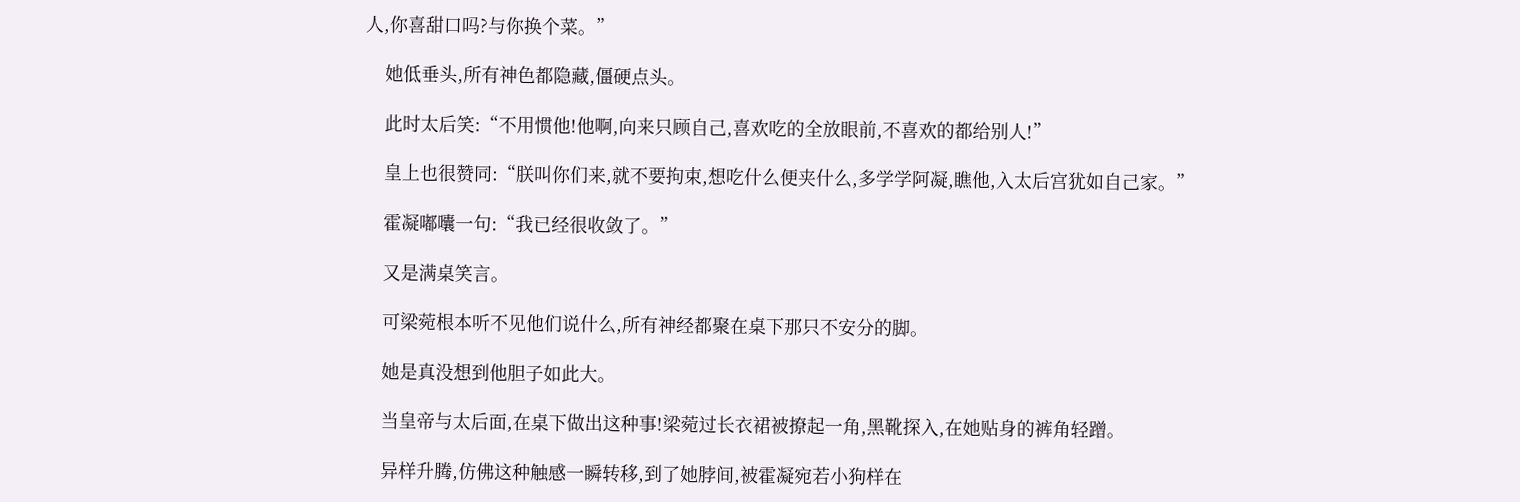人,你喜甜口吗?与你换个菜。”

    她低垂头,所有神色都隐藏,僵硬点头。

    此时太后笑:“不用惯他!他啊,向来只顾自己,喜欢吃的全放眼前,不喜欢的都给别人!”

    皇上也很赞同:“朕叫你们来,就不要拘束,想吃什么便夹什么,多学学阿凝,瞧他,入太后宫犹如自己家。”

    霍凝嘟囔一句:“我已经很收敛了。”

    又是满桌笑言。

    可梁菀根本听不见他们说什么,所有神经都聚在桌下那只不安分的脚。

    她是真没想到他胆子如此大。

    当皇帝与太后面,在桌下做出这种事!梁菀过长衣裙被撩起一角,黑靴探入,在她贴身的裤角轻蹭。

    异样升腾,仿佛这种触感一瞬转移,到了她脖间,被霍凝宛若小狗样在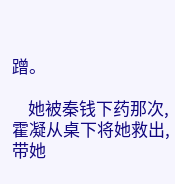蹭。

    她被秦钱下药那次,霍凝从桌下将她救出,带她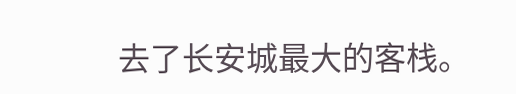去了长安城最大的客栈。